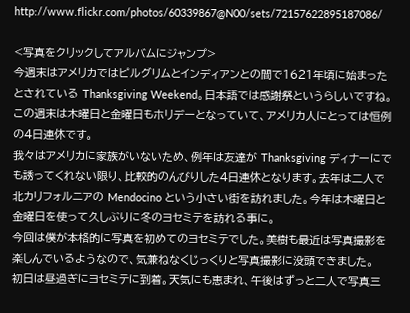http://www.flickr.com/photos/60339867@N00/sets/72157622895187086/

<写真をクリックしてアルバムにジャンプ>
今週末はアメリカではピルグリムとインディアンとの間で1621年頃に始まったとされている Thanksgiving Weekend。日本語では感謝祭というらしいですね。
この週末は木曜日と金曜日もホリデーとなっていて、アメリカ人にとっては恒例の4日連休です。
我々はアメリカに家族がいないため、例年は友達が Thanksgiving ディナーにでも誘ってくれない限り、比較的のんびりした4日連休となります。去年は二人で北カリフォルニアの Mendocino という小さい街を訪れました。今年は木曜日と金曜日を使って久しぶりに冬のヨセミテを訪れる事に。
今回は僕が本格的に写真を初めてのヨセミテでした。美樹も最近は写真撮影を楽しんでいるようなので、気兼ねなくじっくりと写真撮影に没頭できました。
初日は昼過ぎにヨセミテに到着。天気にも恵まれ、午後はずっと二人で写真三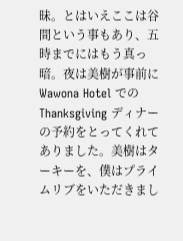昧。とはいえここは谷間という事もあり、五時までにはもう真っ暗。夜は美樹が事前に Wawona Hotel での Thanksgiving ディナーの予約をとってくれてありました。美樹はターキーを、僕はプライムリブをいただきまし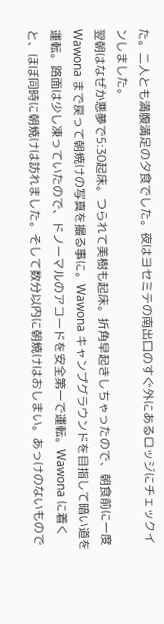た。二人とも満腹満足の夕食でした。夜はヨセミテの南出口のすぐ外にあるロッジにチェックインしました。
翌朝はなぜか悪夢で5:30起床。つられて美樹も起床。折角早起きしちゃったので、朝食前に一度 Wawona まで戻って朝焼けの写真を撮る事に。Wawona キャンプグラウンドを目指して暗い道を運転。路面は少し凍っていたので、ドノーマルのアコードを安全第一で運転。Wawona に着くと、ほぼ同時に朝焼けは訪れました。そして数分以内に朝焼けはおしまい。あっけのないもので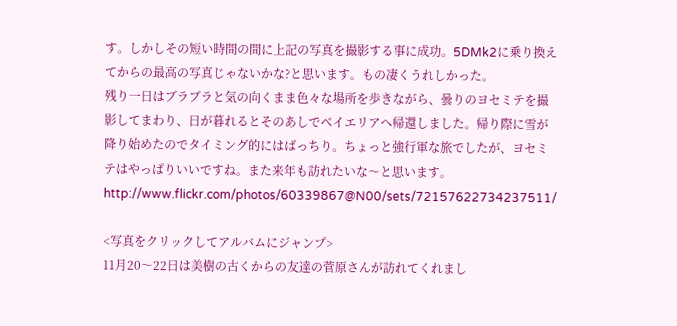す。しかしその短い時間の間に上記の写真を撮影する事に成功。5DMk2に乗り換えてからの最高の写真じゃないかな?と思います。もの凄くうれしかった。
残り一日はブラブラと気の向くまま色々な場所を歩きながら、曇りのヨセミテを撮影してまわり、日が暮れるとそのあしでベイエリアへ帰還しました。帰り際に雪が降り始めたのでタイミング的にはばっちり。ちょっと強行軍な旅でしたが、ヨセミテはやっぱりいいですね。また来年も訪れたいな〜と思います。
http://www.flickr.com/photos/60339867@N00/sets/72157622734237511/

<写真をクリックしてアルバムにジャンプ>
11月20〜22日は美樹の古くからの友達の菅原さんが訪れてくれまし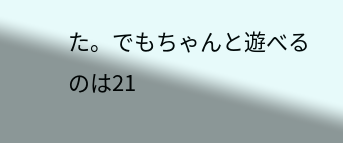た。でもちゃんと遊べるのは21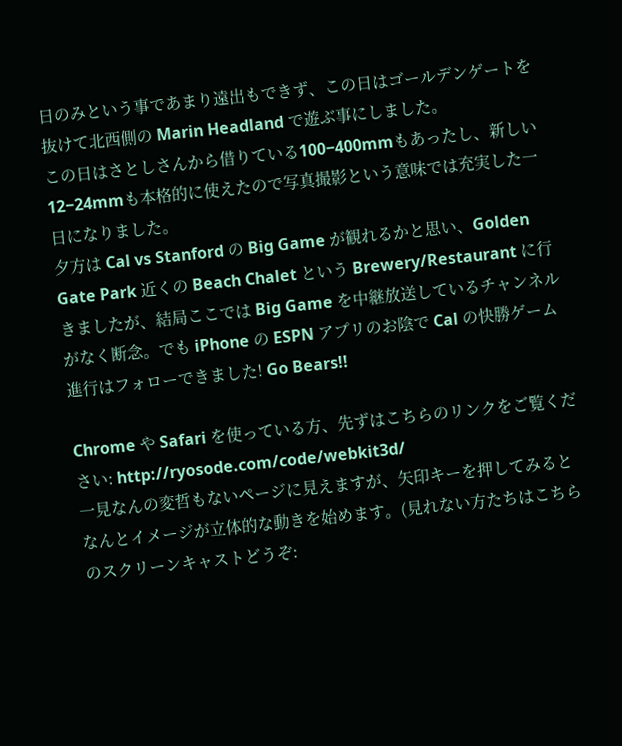日のみという事であまり遠出もできず、この日はゴールデンゲートを抜けて北西側の Marin Headland で遊ぶ事にしました。
この日はさとしさんから借りている100−400mmもあったし、新しい12−24mmも本格的に使えたので写真撮影という意味では充実した一日になりました。
夕方は Cal vs Stanford の Big Game が観れるかと思い、Golden Gate Park 近くの Beach Chalet という Brewery/Restaurant に行きましたが、結局ここでは Big Game を中継放送しているチャンネルがなく断念。でも iPhone の ESPN アプリのお陰で Cal の快勝ゲーム進行はフォローできました! Go Bears!!

Chrome や Safari を使っている方、先ずはこちらのリンクをご覧ください: http://ryosode.com/code/webkit3d/
一見なんの変哲もないページに見えますが、矢印キーを押してみるとなんとイメージが立体的な動きを始めます。(見れない方たちはこちらのスクリーンキャストどうぞ: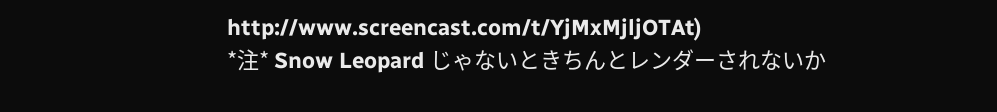http://www.screencast.com/t/YjMxMjljOTAt)
*注* Snow Leopard じゃないときちんとレンダーされないか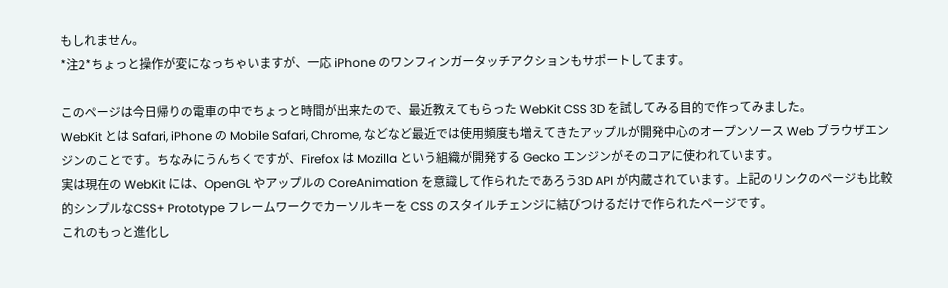もしれません。
*注2*ちょっと操作が変になっちゃいますが、一応 iPhone のワンフィンガータッチアクションもサポートしてます。

このページは今日帰りの電車の中でちょっと時間が出来たので、最近教えてもらった WebKit CSS 3D を試してみる目的で作ってみました。
WebKit とは Safari, iPhone の Mobile Safari, Chrome, などなど最近では使用頻度も増えてきたアップルが開発中心のオープンソース Web ブラウザエンジンのことです。ちなみにうんちくですが、Firefox は Mozilla という組織が開発する Gecko エンジンがそのコアに使われています。
実は現在の WebKit には、OpenGL やアップルの CoreAnimation を意識して作られたであろう3D API が内蔵されています。上記のリンクのページも比較的シンプルなCSS+ Prototype フレームワークでカーソルキーを CSS のスタイルチェンジに結びつけるだけで作られたページです。
これのもっと進化し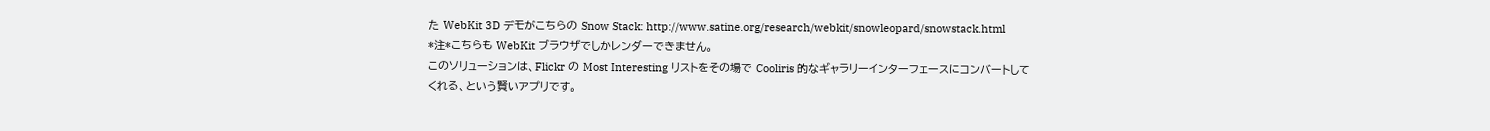た WebKit 3D デモがこちらの Snow Stack: http://www.satine.org/research/webkit/snowleopard/snowstack.html
*注*こちらも WebKit ブラウザでしかレンダーできません。
このソリューションは、Flickr の Most Interesting リストをその場で Cooliris 的なギャラリーインターフェースにコンバートしてくれる、という賢いアプリです。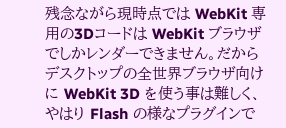残念ながら現時点では WebKit 専用の3Dコードは WebKit ブラウザでしかレンダーできません。だからデスクトップの全世界ブラウザ向けに WebKit 3D を使う事は難しく、やはり Flash の様なプラグインで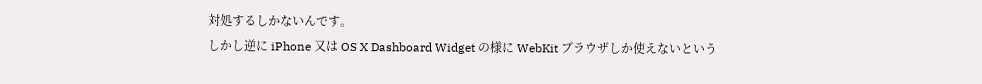対処するしかないんです。
しかし逆に iPhone 又は OS X Dashboard Widget の様に WebKit ブラウザしか使えないという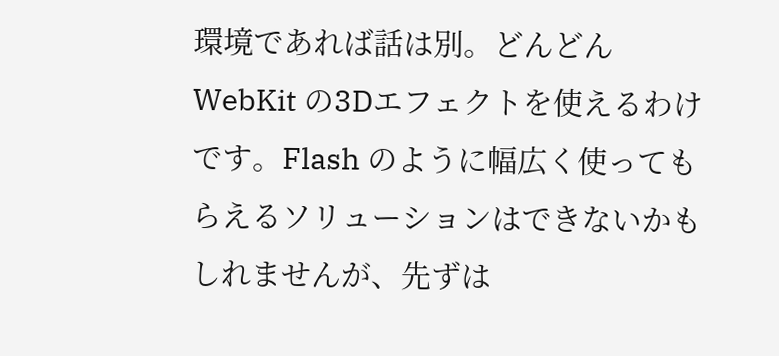環境であれば話は別。どんどん WebKit の3Dエフェクトを使えるわけです。Flash のように幅広く使ってもらえるソリューションはできないかもしれませんが、先ずは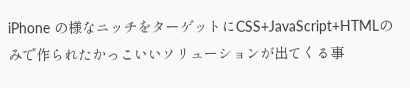iPhone の様なニッチをターゲットにCSS+JavaScript+HTMLのみで作られたかっこいいソリューションが出てくる事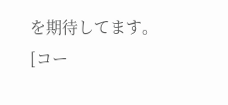を期待してます。
[コー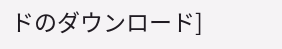ドのダウンロード]